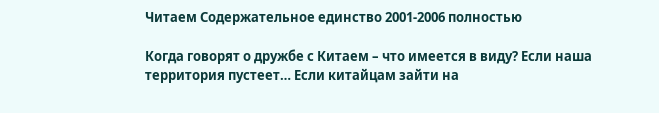Читаем Содержательное единство 2001-2006 полностью

Когда говорят о дружбе с Китаем – что имеется в виду? Если наша территория пустеет… Если китайцам зайти на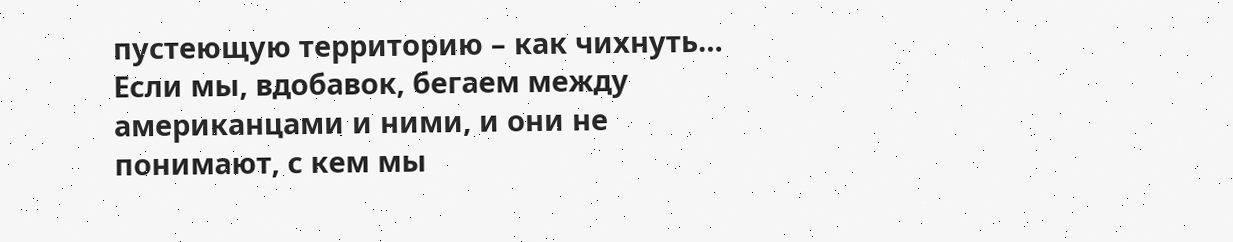пустеющую территорию – как чихнуть… Если мы, вдобавок, бегаем между американцами и ними, и они не понимают, с кем мы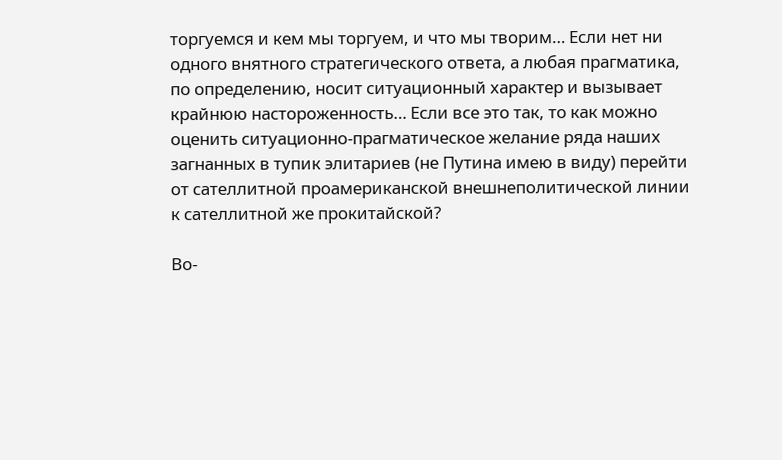торгуемся и кем мы торгуем, и что мы творим… Если нет ни одного внятного стратегического ответа, а любая прагматика, по определению, носит ситуационный характер и вызывает крайнюю настороженность… Если все это так, то как можно оценить ситуационно-прагматическое желание ряда наших загнанных в тупик элитариев (не Путина имею в виду) перейти от сателлитной проамериканской внешнеполитической линии к сателлитной же прокитайской?

Во-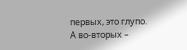первых, это глупо. А во-вторых –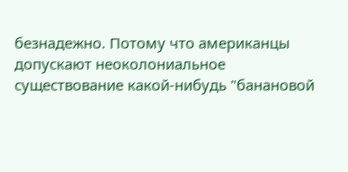безнадежно. Потому что американцы допускают неоколониальное существование какой-нибудь "банановой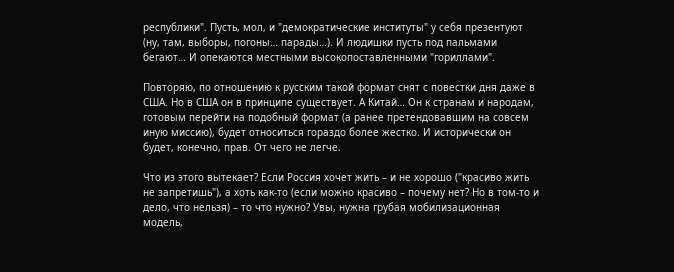республики". Пусть, мол, и "демократические институты" у себя презентуют (ну, там, выборы, погоны… парады…). И людишки пусть под пальмами бегают… И опекаются местными высокопоставленными "гориллами".

Повторяю, по отношению к русским такой формат снят с повестки дня даже в США. Но в США он в принципе существует. А Китай… Он к странам и народам, готовым перейти на подобный формат (а ранее претендовавшим на совсем иную миссию), будет относиться гораздо более жестко. И исторически он будет, конечно, прав. От чего не легче.

Что из этого вытекает? Если Россия хочет жить – и не хорошо ("красиво жить не запретишь"), а хоть как-то (если можно красиво – почему нет? Но в том-то и дело, что нельзя) – то что нужно? Увы, нужна грубая мобилизационная модель,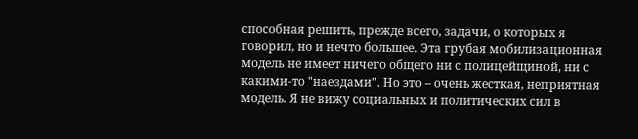способная решить, прежде всего, задачи, о которых я говорил, но и нечто большее. Эта грубая мобилизационная модель не имеет ничего общего ни с полицейщиной, ни с какими-то "наездами". Но это – очень жесткая, неприятная модель. Я не вижу социальных и политических сил в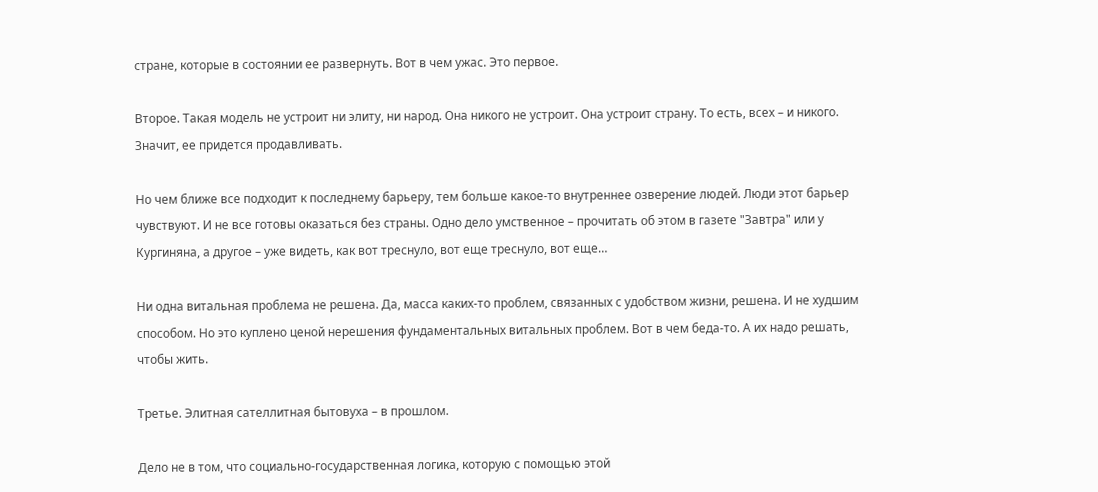стране, которые в состоянии ее развернуть. Вот в чем ужас. Это первое.

Второе. Такая модель не устроит ни элиту, ни народ. Она никого не устроит. Она устроит страну. То есть, всех – и никого. Значит, ее придется продавливать.

Но чем ближе все подходит к последнему барьеру, тем больше какое-то внутреннее озверение людей. Люди этот барьер чувствуют. И не все готовы оказаться без страны. Одно дело умственное – прочитать об этом в газете "Завтра" или у Кургиняна, а другое – уже видеть, как вот треснуло, вот еще треснуло, вот еще…

Ни одна витальная проблема не решена. Да, масса каких-то проблем, связанных с удобством жизни, решена. И не худшим способом. Но это куплено ценой нерешения фундаментальных витальных проблем. Вот в чем беда-то. А их надо решать, чтобы жить.

Третье. Элитная сателлитная бытовуха – в прошлом.

Дело не в том, что социально-государственная логика, которую с помощью этой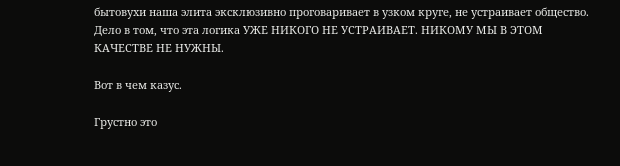бытовухи наша элита эксклюзивно проговаривает в узком круге, не устраивает общество. Дело в том, что эта логика УЖЕ НИКОГО НЕ УСТРАИВАЕТ. НИКОМУ МЫ В ЭТОМ КАЧЕСТВЕ НЕ НУЖНЫ.

Вот в чем казус.

Грустно это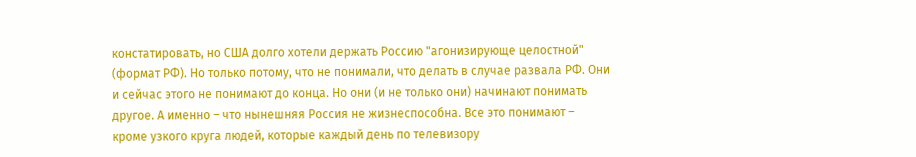констатировать, но США долго хотели держать Россию "агонизирующе целостной" (формат РФ). Но только потому, что не понимали, что делать в случае развала РФ. Они и сейчас этого не понимают до конца. Но они (и не только они) начинают понимать другое. А именно – что нынешняя Россия не жизнеспособна. Все это понимают – кроме узкого круга людей, которые каждый день по телевизору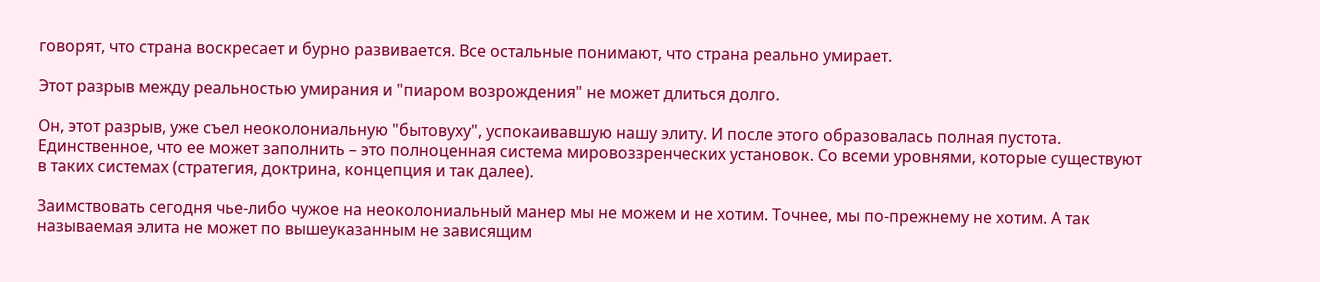говорят, что страна воскресает и бурно развивается. Все остальные понимают, что страна реально умирает.

Этот разрыв между реальностью умирания и "пиаром возрождения" не может длиться долго.

Он, этот разрыв, уже съел неоколониальную "бытовуху", успокаивавшую нашу элиту. И после этого образовалась полная пустота. Единственное, что ее может заполнить – это полноценная система мировоззренческих установок. Со всеми уровнями, которые существуют в таких системах (стратегия, доктрина, концепция и так далее).

Заимствовать сегодня чье-либо чужое на неоколониальный манер мы не можем и не хотим. Точнее, мы по-прежнему не хотим. А так называемая элита не может по вышеуказанным не зависящим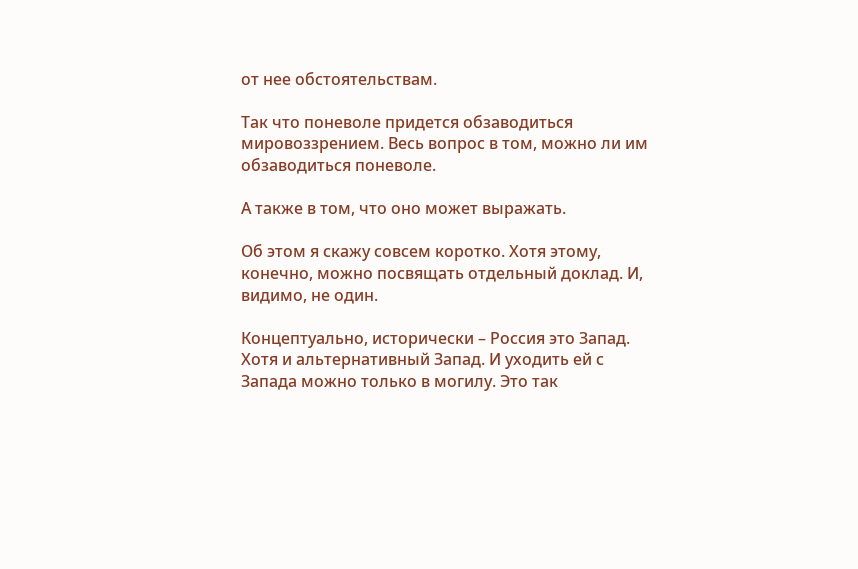от нее обстоятельствам.

Так что поневоле придется обзаводиться мировоззрением. Весь вопрос в том, можно ли им обзаводиться поневоле.

А также в том, что оно может выражать.

Об этом я скажу совсем коротко. Хотя этому, конечно, можно посвящать отдельный доклад. И, видимо, не один.

Концептуально, исторически – Россия это Запад. Хотя и альтернативный Запад. И уходить ей с Запада можно только в могилу. Это так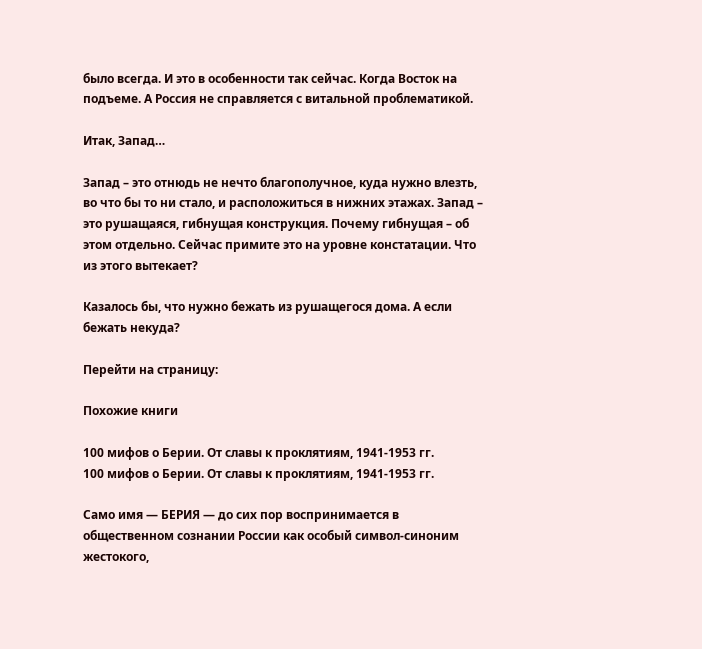было всегда. И это в особенности так сейчас. Когда Восток на подъеме. А Россия не справляется с витальной проблематикой.

Итак, Запад…

Запад – это отнюдь не нечто благополучное, куда нужно влезть, во что бы то ни стало, и расположиться в нижних этажах. Запад – это рушащаяся, гибнущая конструкция. Почему гибнущая – об этом отдельно. Сейчас примите это на уровне констатации. Что из этого вытекает?

Казалось бы, что нужно бежать из рушащегося дома. А если бежать некуда?

Перейти на страницу:

Похожие книги

100 мифов о Берии. От славы к проклятиям, 1941-1953 гг.
100 мифов о Берии. От славы к проклятиям, 1941-1953 гг.

Само имя — БЕРИЯ — до сих пор воспринимается в общественном сознании России как особый символ-синоним жестокого,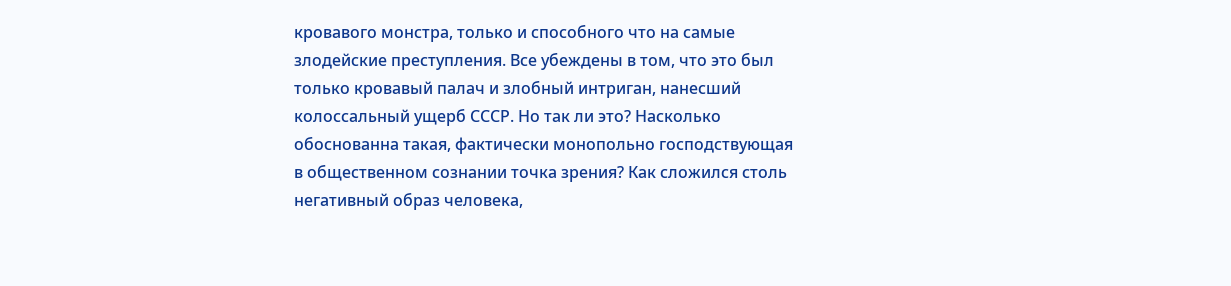кровавого монстра, только и способного что на самые злодейские преступления. Все убеждены в том, что это был только кровавый палач и злобный интриган, нанесший колоссальный ущерб СССР. Но так ли это? Насколько обоснованна такая, фактически монопольно господствующая в общественном сознании точка зрения? Как сложился столь негативный образ человека,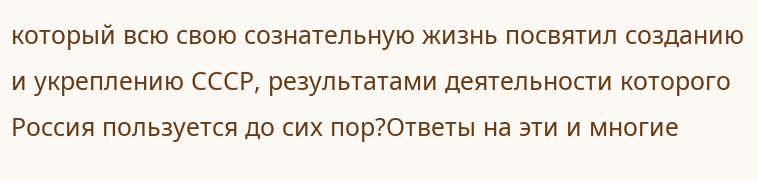который всю свою сознательную жизнь посвятил созданию и укреплению СССР, результатами деятельности которого Россия пользуется до сих пор?Ответы на эти и многие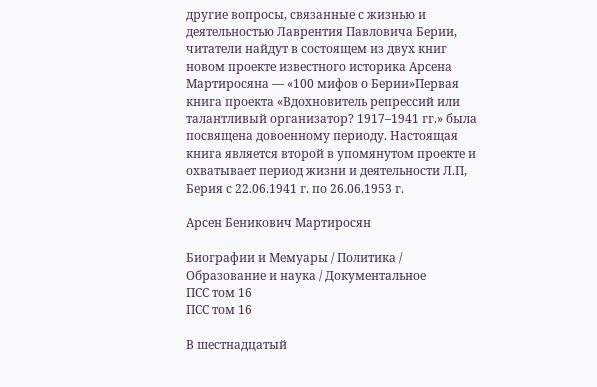другие вопросы, связанные с жизнью и деятельностью Лаврентия Павловича Берии, читатели найдут в состоящем из двух книг новом проекте известного историка Арсена Мартиросяна — «100 мифов о Берии»Первая книга проекта «Вдохновитель репрессий или талантливый организатор? 1917–1941 гг.» была посвящена довоенному периоду. Настоящая книга является второй в упомянутом проекте и охватывает период жизни и деятельности Л.П, Берия с 22.06.1941 г. по 26.06.1953 г.

Арсен Беникович Мартиросян

Биографии и Мемуары / Политика / Образование и наука / Документальное
ПСС том 16
ПСС том 16

В шестнадцатый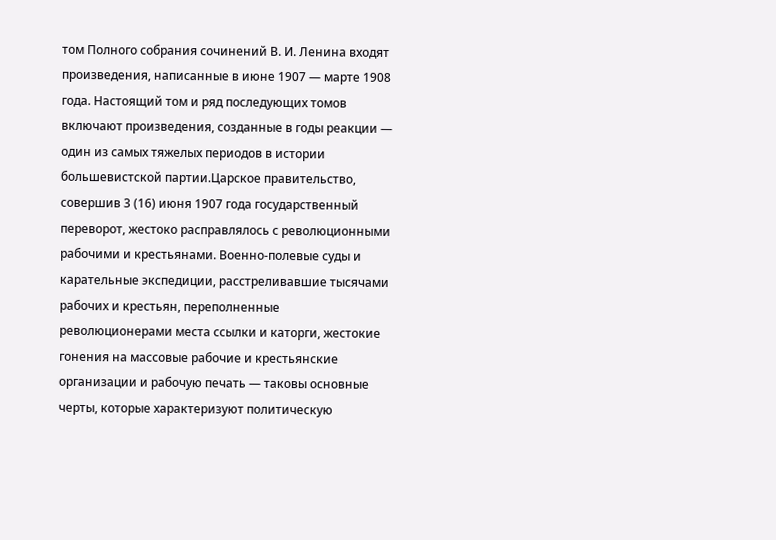том Полного собрания сочинений В. И. Ленина входят произведения, написанные в июне 1907 — марте 1908 года. Настоящий том и ряд последующих томов включают произведения, созданные в годы реакции — один из самых тяжелых периодов в истории большевистской партии.Царское правительство, совершив 3 (16) июня 1907 года государственный переворот, жестоко расправлялось с революционными рабочими и крестьянами. Военно-полевые суды и карательные экспедиции, расстреливавшие тысячами рабочих и крестьян, переполненные революционерами места ссылки и каторги, жестокие гонения на массовые рабочие и крестьянские организации и рабочую печать — таковы основные черты, которые характеризуют политическую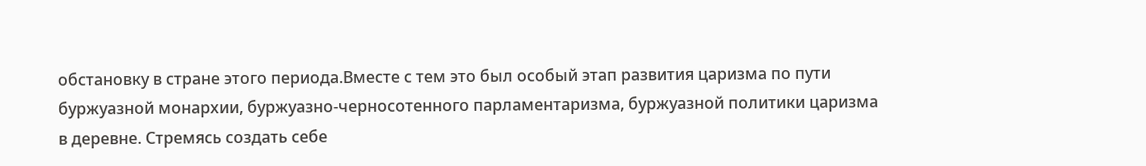обстановку в стране этого периода.Вместе с тем это был особый этап развития царизма по пути буржуазной монархии, буржуазно-черносотенного парламентаризма, буржуазной политики царизма в деревне. Стремясь создать себе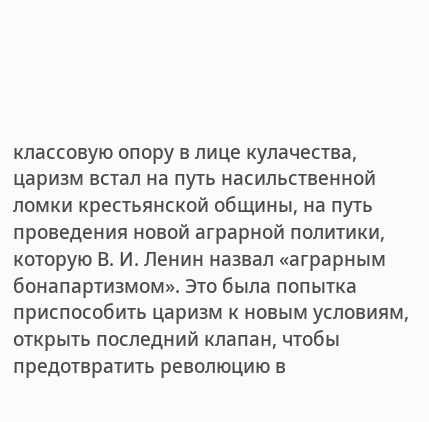классовую опору в лице кулачества, царизм встал на путь насильственной ломки крестьянской общины, на путь проведения новой аграрной политики, которую В. И. Ленин назвал «аграрным бонапартизмом». Это была попытка приспособить царизм к новым условиям, открыть последний клапан, чтобы предотвратить революцию в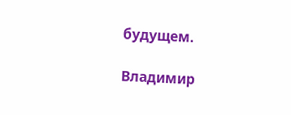будущем.

Владимир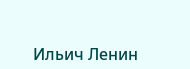Ильич Ленин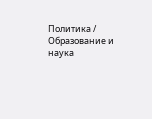Политика / Образование и наука